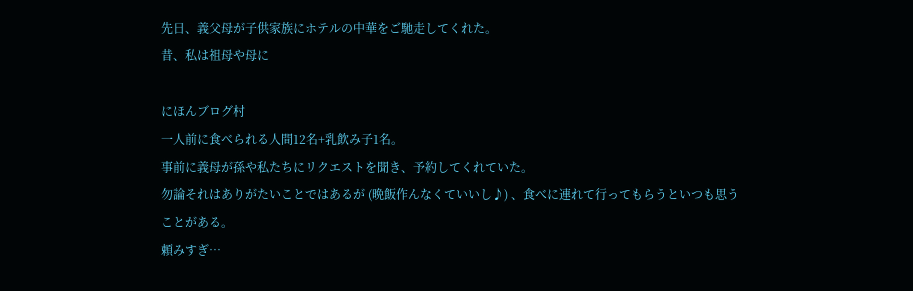先日、義父母が子供家族にホテルの中華をご馳走してくれた。
昔、私は祖母や母に

にほんブログ村
一人前に食べられる人間12名+乳飲み子1名。
事前に義母が孫や私たちにリクエストを聞き、予約してくれていた。
勿論それはありがたいことではあるが (晩飯作んなくていいし♪) 、食べに連れて行ってもらうといつも思うことがある。
頼みすぎ…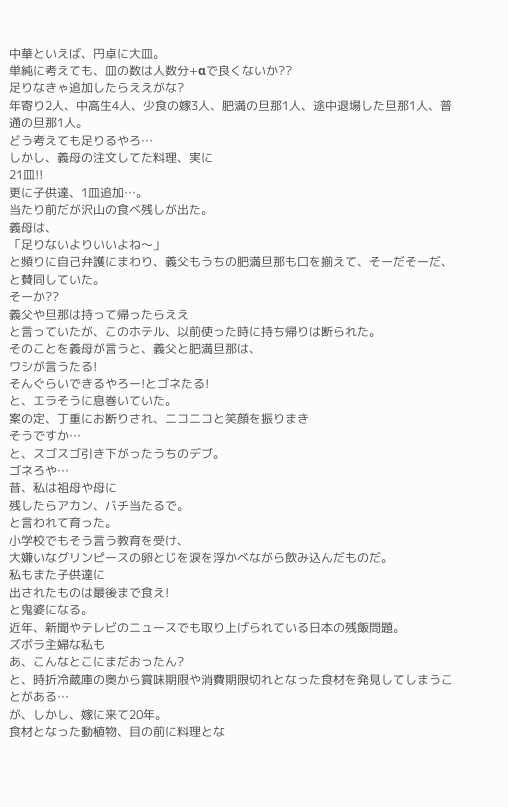中華といえば、円卓に大皿。
単純に考えても、皿の数は人数分+αで良くないか??
足りなきゃ追加したらええがな?
年寄り2人、中高生4人、少食の嫁3人、肥満の旦那1人、途中退場した旦那1人、普通の旦那1人。
どう考えても足りるやろ…
しかし、義母の注文してた料理、実に
21皿!!
更に子供達、1皿追加…。
当たり前だが沢山の食べ残しが出た。
義母は、
「足りないよりいいよね〜」
と頻りに自己弁護にまわり、義父もうちの肥満旦那も口を揃えて、そーだそーだ、と賛同していた。
そーか??
義父や旦那は持って帰ったらええ
と言っていたが、このホテル、以前使った時に持ち帰りは断られた。
そのことを義母が言うと、義父と肥満旦那は、
ワシが言うたる!
そんぐらいできるやろー!とゴネたる!
と、エラそうに息巻いていた。
案の定、丁重にお断りされ、ニコニコと笑顔を振りまき
そうですか…
と、スゴスゴ引き下がったうちのデブ。
ゴネろや…
昔、私は祖母や母に
残したらアカン、バチ当たるで。
と言われて育った。
小学校でもそう言う教育を受け、
大嫌いなグリンピースの卵とじを涙を浮かべながら飲み込んだものだ。
私もまた子供達に
出されたものは最後まで食え!
と鬼婆になる。
近年、新聞やテレビのニュースでも取り上げられている日本の残飯問題。
ズボラ主婦な私も
あ、こんなとこにまだおったん?
と、時折冷蔵庫の奥から賞味期限や消費期限切れとなった食材を発見してしまうことがある…
が、しかし、嫁に来て20年。
食材となった動植物、目の前に料理とな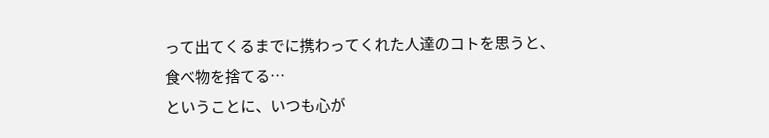って出てくるまでに携わってくれた人達のコトを思うと、
食べ物を捨てる…
ということに、いつも心が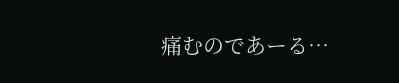痛むのであーる…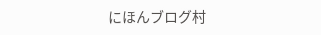にほんブログ村